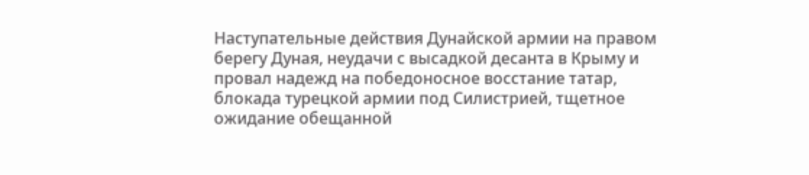Наступательные действия Дунайской армии на правом берегу Дуная, неудачи с высадкой десанта в Крыму и провал надежд на победоносное восстание татар, блокада турецкой армии под Силистрией, тщетное ожидание обещанной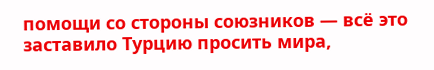помощи со стороны союзников — всё это заставило Турцию просить мира,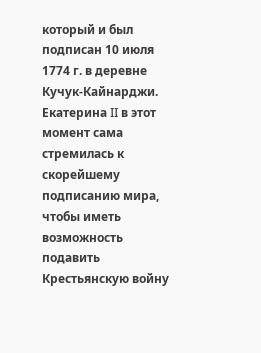который и был подписан 10 июля 1774 г. в деревне Кучук-Кайнарджи. Екатерина II в этот момент сама стремилась к скорейшему подписанию мира, чтобы иметь возможность подавить Крестьянскую войну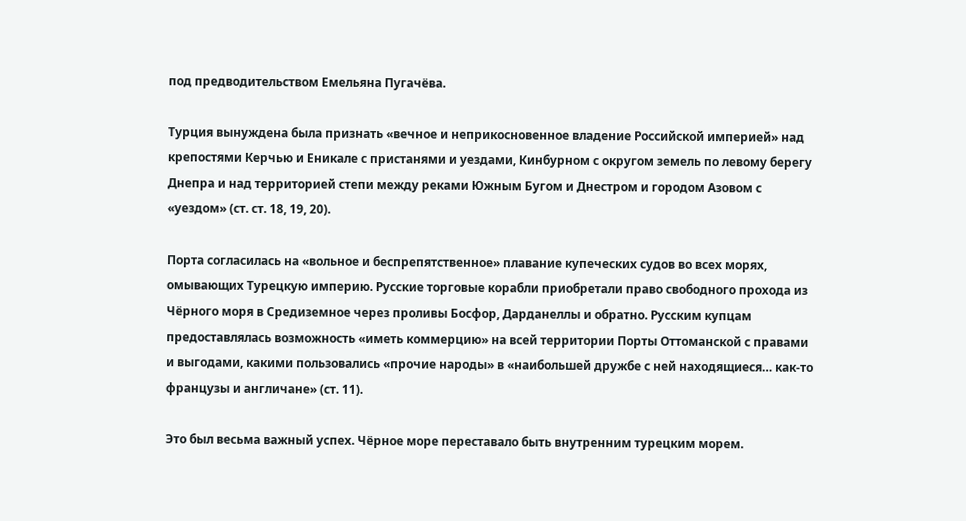под предводительством Емельяна Пугачёва.

Турция вынуждена была признать «вечное и неприкосновенное владение Российской империей» над крепостями Керчью и Еникале с пристанями и уездами, Кинбурном с округом земель по левому берегу Днепра и над территорией степи между реками Южным Бугом и Днестром и городом Азовом с «уездом» (ст. ст. 18, 19, 20).

Порта согласилась на «вольное и беспрепятственное» плавание купеческих судов во всех морях, омывающих Турецкую империю. Русские торговые корабли приобретали право свободного прохода из Чёрного моря в Средиземное через проливы Босфор, Дарданеллы и обратно. Русским купцам предоставлялась возможность «иметь коммерцию» на всей территории Порты Оттоманской с правами и выгодами, какими пользовались «прочие народы» в «наибольшей дружбе с ней находящиеся… как-то французы и англичане» (ст. 11).

Это был весьма важный успех. Чёрное море переставало быть внутренним турецким морем.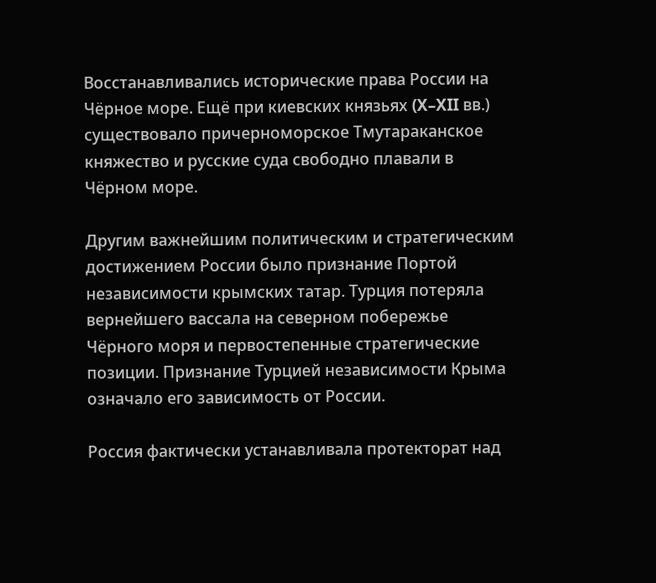Восстанавливались исторические права России на Чёрное море. Ещё при киевских князьях (X–XII вв.) существовало причерноморское Тмутараканское княжество и русские суда свободно плавали в Чёрном море.

Другим важнейшим политическим и стратегическим достижением России было признание Портой независимости крымских татар. Турция потеряла вернейшего вассала на северном побережье Чёрного моря и первостепенные стратегические позиции. Признание Турцией независимости Крыма означало его зависимость от России.

Россия фактически устанавливала протекторат над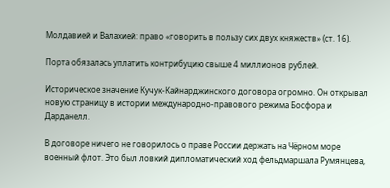Молдавией и Валахией: право «говорить в пользу сих двух княжеств» (ст. 16).

Порта обязалась уплатить контрибуцию свыше 4 миллионов рублей.

Историческое значение Кучук-Кайнарджинского договора огромно. Он открывал новую страницу в истории международно-правового режима Босфора и Дарданелл.

В договоре ничего не говорилось о праве России держать на Чёрном море военный флот. Это был ловкий дипломатический ход фельдмаршала Румянцева,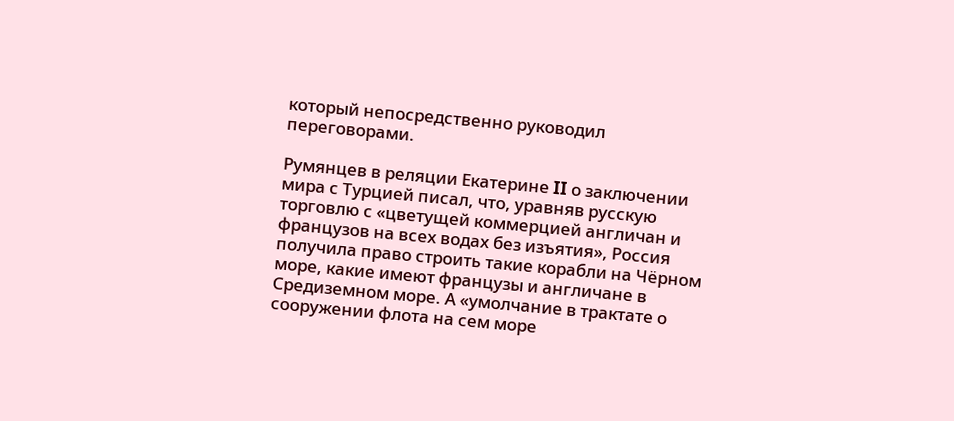который непосредственно руководил переговорами.

Румянцев в реляции Екатерине II о заключении мира с Турцией писал, что, уравняв русскую торговлю с «цветущей коммерцией англичан и французов на всех водах без изъятия», Россия получила право строить такие корабли на Чёрном море, какие имеют французы и англичане в Средиземном море. А «умолчание в трактатe о сооружении флота на сем море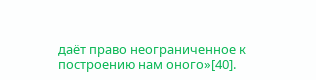даёт право неограниченное к построению нам оного»[40].